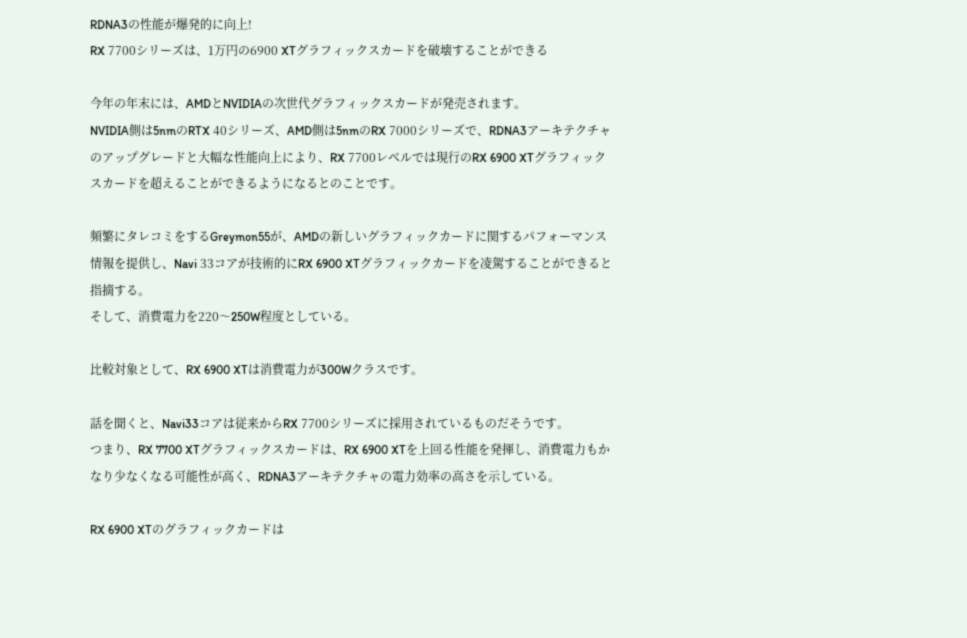RDNA3の性能が爆発的に向上!
RX 7700シリーズは、1万円の6900 XTグラフィックスカードを破壊することができる

今年の年末には、AMDとNVIDIAの次世代グラフィックスカードが発売されます。
NVIDIA側は5nmのRTX 40シリーズ、AMD側は5nmのRX 7000シリーズで、RDNA3アーキテクチャのアップグレードと大幅な性能向上により、RX 7700レベルでは現行のRX 6900 XTグラフィックスカードを超えることができるようになるとのことです。

頻繁にタレコミをするGreymon55が、AMDの新しいグラフィックカードに関するパフォーマンス情報を提供し、Navi 33コアが技術的にRX 6900 XTグラフィックカードを凌駕することができると指摘する。
そして、消費電力を220〜250W程度としている。

比較対象として、RX 6900 XTは消費電力が300Wクラスです。

話を聞くと、Navi33コアは従来からRX 7700シリーズに採用されているものだそうです。
つまり、RX 7700 XTグラフィックスカードは、RX 6900 XTを上回る性能を発揮し、消費電力もかなり少なくなる可能性が高く、RDNA3アーキテクチャの電力効率の高さを示している。

RX 6900 XTのグラフィックカードは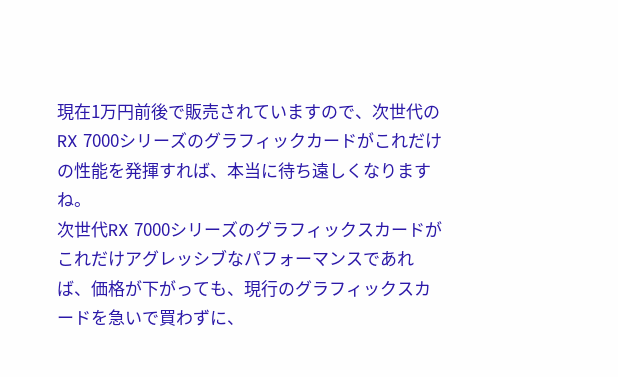現在1万円前後で販売されていますので、次世代のRX 7000シリーズのグラフィックカードがこれだけの性能を発揮すれば、本当に待ち遠しくなりますね。
次世代RX 7000シリーズのグラフィックスカードがこれだけアグレッシブなパフォーマンスであれば、価格が下がっても、現行のグラフィックスカードを急いで買わずに、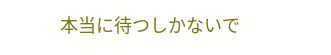本当に待つしかないで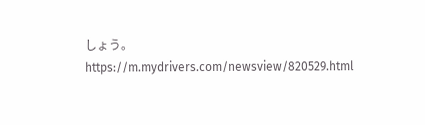しょう。
https://m.mydrivers.com/newsview/820529.html